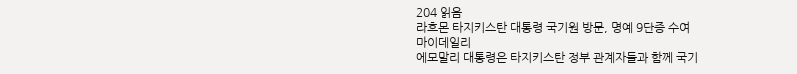204 읽음
라흐몬 타지키스탄 대통령 국기원 방문, 명예 9단증 수여
마이데일리
에모말리 대통령은 타지키스탄 정부 관계자들과 함께 국기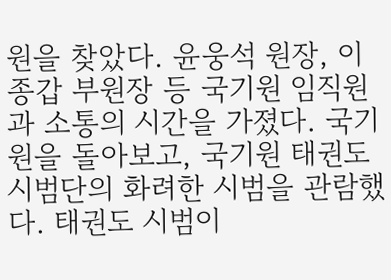원을 찾았다. 윤웅석 원장, 이종갑 부원장 등 국기원 임직원과 소통의 시간을 가졌다. 국기원을 돌아보고, 국기원 태권도시범단의 화려한 시범을 관람했다. 태권도 시범이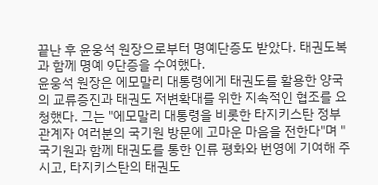끝난 후 윤웅석 원장으로부터 명예단증도 받았다. 태권도복과 함께 명예 9단증을 수여했다.
윤웅석 원장은 에모말리 대통령에게 태권도를 활용한 양국의 교류증진과 태권도 저변확대를 위한 지속적인 협조를 요청했다. 그는 "에모말리 대통령을 비롯한 타지키스탄 정부 관계자 여러분의 국기원 방문에 고마운 마음을 전한다"며 "국기원과 함께 태권도를 통한 인류 평화와 번영에 기여해 주시고, 타지키스탄의 태권도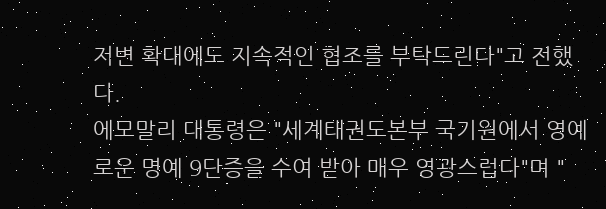저변 확대에도 지속적인 협조를 부탁드린다"고 전했다.
에모말리 대통령은 "세계태권도본부 국기원에서 영예로운 명예 9단증을 수여 받아 매우 영광스럽다"며 "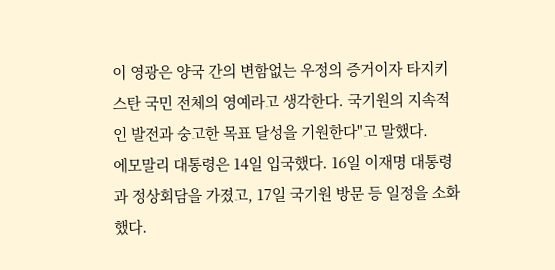이 영광은 양국 간의 변함없는 우정의 증거이자 타지키스탄 국민 전체의 영예라고 생각한다. 국기원의 지속적인 발전과 숭고한 목표 달성을 기원한다"고 말했다.
에모말리 대통령은 14일 입국했다. 16일 이재명 대통령과 정상회담을 가졌고, 17일 국기원 방문 등 일정을 소화했다.